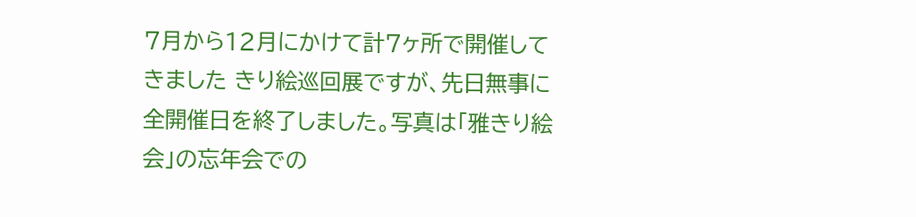7月から12月にかけて計7ヶ所で開催してきました きり絵巡回展ですが、先日無事に全開催日を終了しました。写真は「雅きり絵会」の忘年会での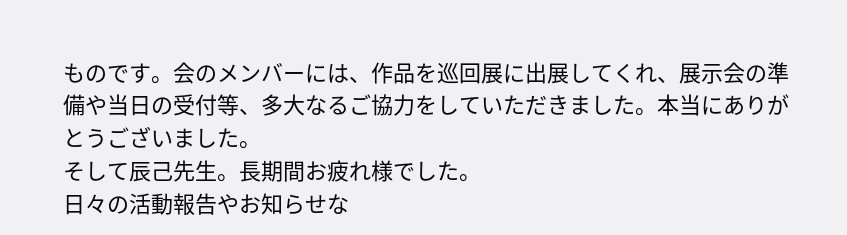ものです。会のメンバーには、作品を巡回展に出展してくれ、展示会の準備や当日の受付等、多大なるご協力をしていただきました。本当にありがとうございました。
そして辰己先生。長期間お疲れ様でした。
日々の活動報告やお知らせな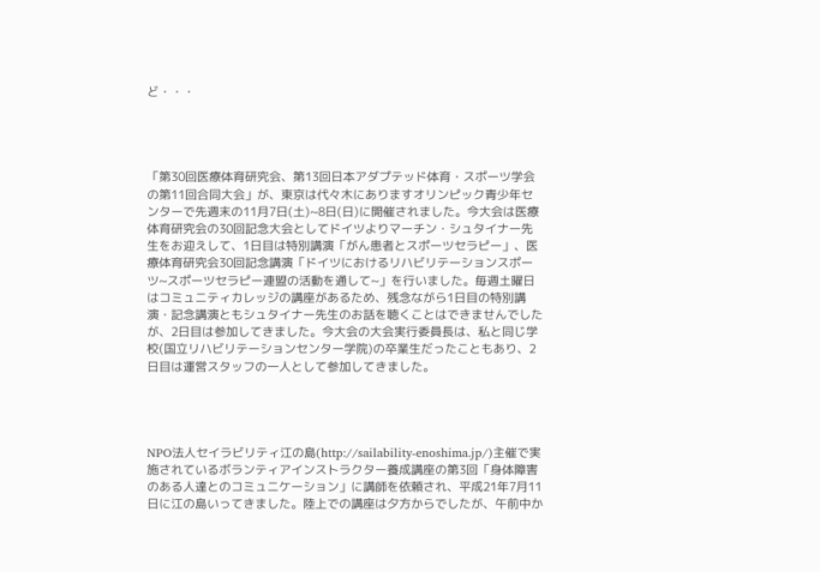ど・・・




「第30回医療体育研究会、第13回日本アダプテッド体育・スポーツ学会の第11回合同大会」が、東京は代々木にありますオリンピック青少年センターで先週末の11月7日(土)~8日(日)に開催されました。今大会は医療体育研究会の30回記念大会としてドイツよりマーチン・シュタイナー先生をお迎えして、1日目は特別講演「がん患者とスポーツセラピー」、医療体育研究会30回記念講演「ドイツにおけるリハビリテーションスポーツ~スポーツセラピー連盟の活動を通して~」を行いました。毎週土曜日はコミュニティカレッジの講座があるため、残念ながら1日目の特別講演・記念講演ともシュタイナー先生のお話を聴くことはできませんでしたが、2日目は参加してきました。今大会の大会実行委員長は、私と同じ学校(国立リハビリテーションセンター学院)の卒業生だったこともあり、2日目は運営スタッフの一人として参加してきました。




NPO法人セイラビリティ江の島(http://sailability-enoshima.jp/)主催で実施されているボランティアインストラクター養成講座の第3回「身体障害のある人達とのコミュニケーション」に講師を依頼され、平成21年7月11日に江の島いってきました。陸上での講座は夕方からでしたが、午前中か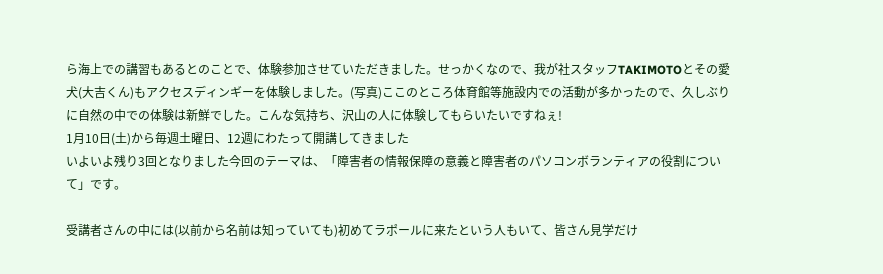ら海上での講習もあるとのことで、体験参加させていただきました。せっかくなので、我が社スタッフTAKIMOTOとその愛犬(大吉くん)もアクセスディンギーを体験しました。(写真)ここのところ体育館等施設内での活動が多かったので、久しぶりに自然の中での体験は新鮮でした。こんな気持ち、沢山の人に体験してもらいたいですねぇ!
1月10日(土)から毎週土曜日、12週にわたって開講してきました
いよいよ残り3回となりました今回のテーマは、「障害者の情報保障の意義と障害者のパソコンボランティアの役割について」です。

受講者さんの中には(以前から名前は知っていても)初めてラポールに来たという人もいて、皆さん見学だけ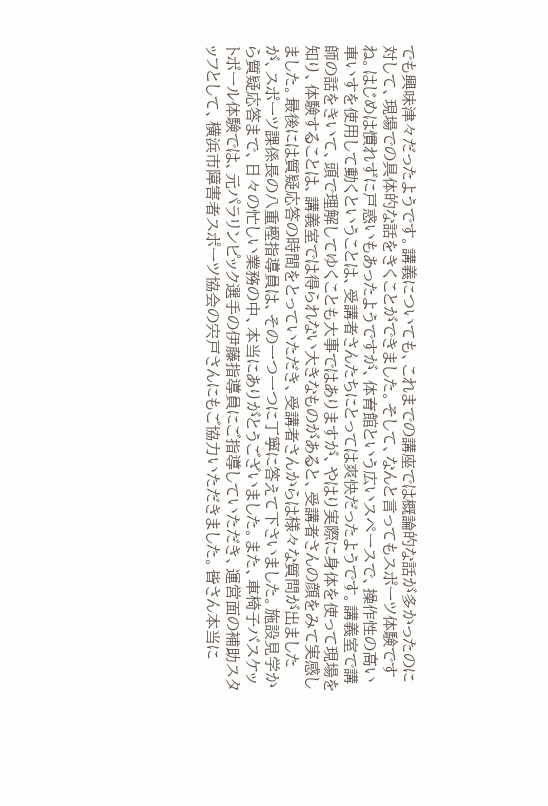でも興味津々だったようです。講義についても、これまでの講座では概論的な話が多かったのに対して、現場での具体的な話をきくことができました。そして、なんと言ってもスポーツ体験ですね。はじめは慣れずに戸惑いもあったようですが、体育館という広いスペースで、操作性の高い車いすを使用して動くということは、受講者さんたちにとっては爽快だったようです。講義室で講師の話をきいて、頭で理解してゆくことも大事ではありますが、やはり実際に身体を使って現場を知り、体験することは、講義室では得られない大きなものがあると、受講者さんの顔をみて実感しました。最後には質疑応答の時間をとっていただき、受講者さんからは様々な質問が出ましたが、スポーツ課係長の八重樫指導員は、その一つ一つに丁寧に答えて下さいました。施設見学から質疑応答まで、日々の忙しい業務の中、本当にありがとうございました。また、車椅子バスケットボール体験では、元パラリンピック選手の伊藤指導員にご指導していただき、運営面の補助スタッフとして、横浜市障害者スポーツ協会の宍戸さんにもご協力いただきました。皆さん本当に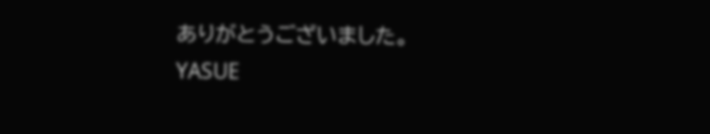ありがとうございました。
YASUE